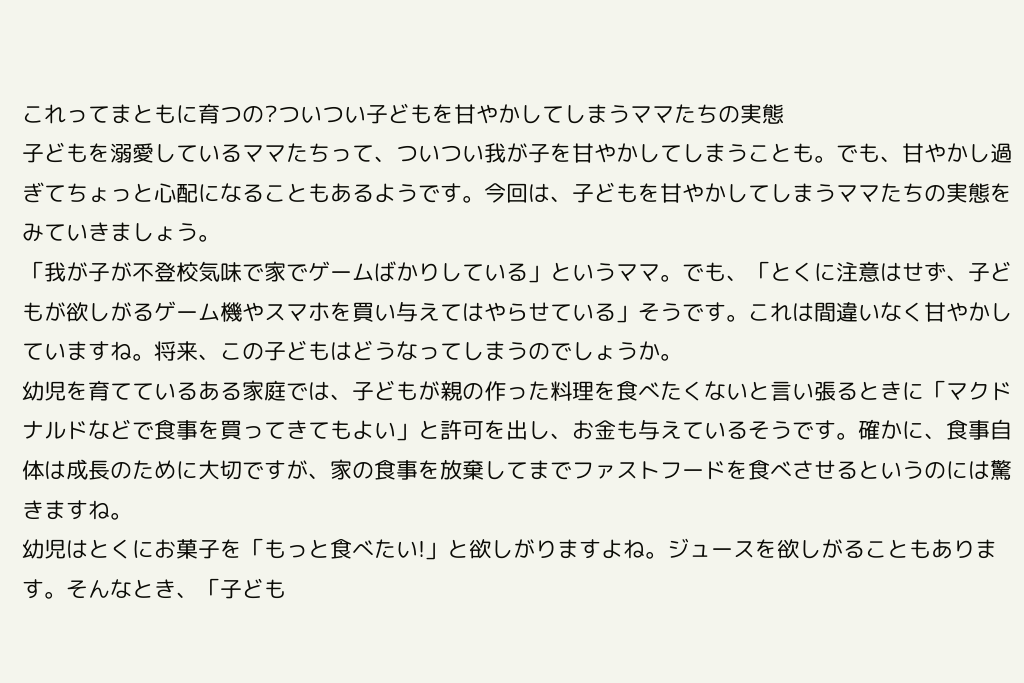これってまともに育つの?ついつい子どもを甘やかしてしまうママたちの実態
子どもを溺愛しているママたちって、ついつい我が子を甘やかしてしまうことも。でも、甘やかし過ぎてちょっと心配になることもあるようです。今回は、子どもを甘やかしてしまうママたちの実態をみていきましょう。
「我が子が不登校気味で家でゲームばかりしている」というママ。でも、「とくに注意はせず、子どもが欲しがるゲーム機やスマホを買い与えてはやらせている」そうです。これは間違いなく甘やかしていますね。将来、この子どもはどうなってしまうのでしょうか。
幼児を育てているある家庭では、子どもが親の作った料理を食べたくないと言い張るときに「マクドナルドなどで食事を買ってきてもよい」と許可を出し、お金も与えているそうです。確かに、食事自体は成長のために大切ですが、家の食事を放棄してまでファストフードを食べさせるというのには驚きますね。
幼児はとくにお菓子を「もっと食べたい!」と欲しがりますよね。ジュースを欲しがることもあります。そんなとき、「子ども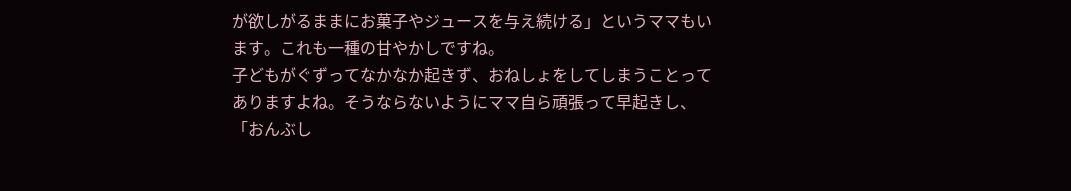が欲しがるままにお菓子やジュースを与え続ける」というママもいます。これも一種の甘やかしですね。
子どもがぐずってなかなか起きず、おねしょをしてしまうことってありますよね。そうならないようにママ自ら頑張って早起きし、「おんぶし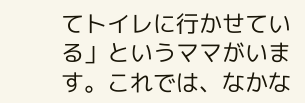てトイレに行かせている」というママがいます。これでは、なかな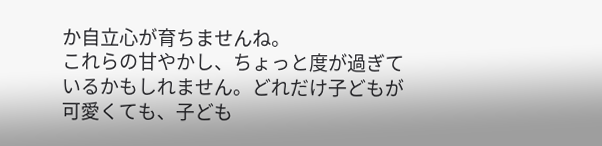か自立心が育ちませんね。
これらの甘やかし、ちょっと度が過ぎているかもしれません。どれだけ子どもが可愛くても、子ども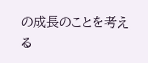の成長のことを考える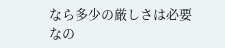なら多少の厳しさは必要なの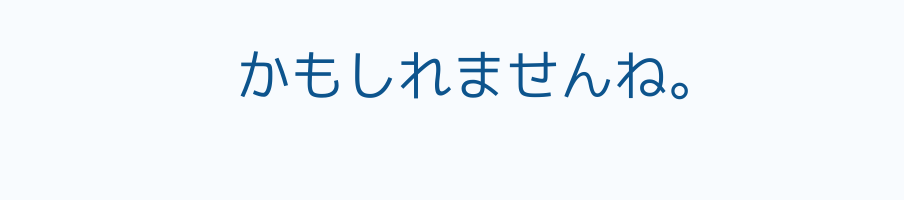かもしれませんね。